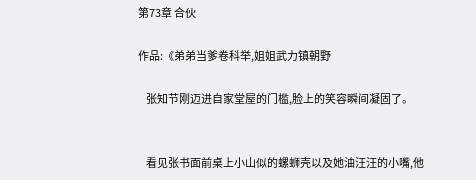第73章 合伙

作品:《弟弟当爹卷科举,姐姐武力镇朝野

    张知节刚迈进自家堂屋的门槛,脸上的笑容瞬间凝固了。


    看见张书面前桌上小山似的螺蛳壳以及她油汪汪的小嘴,他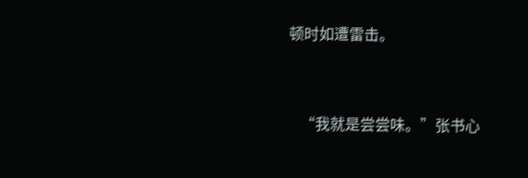顿时如遭雷击。


    “我就是尝尝味。”张书心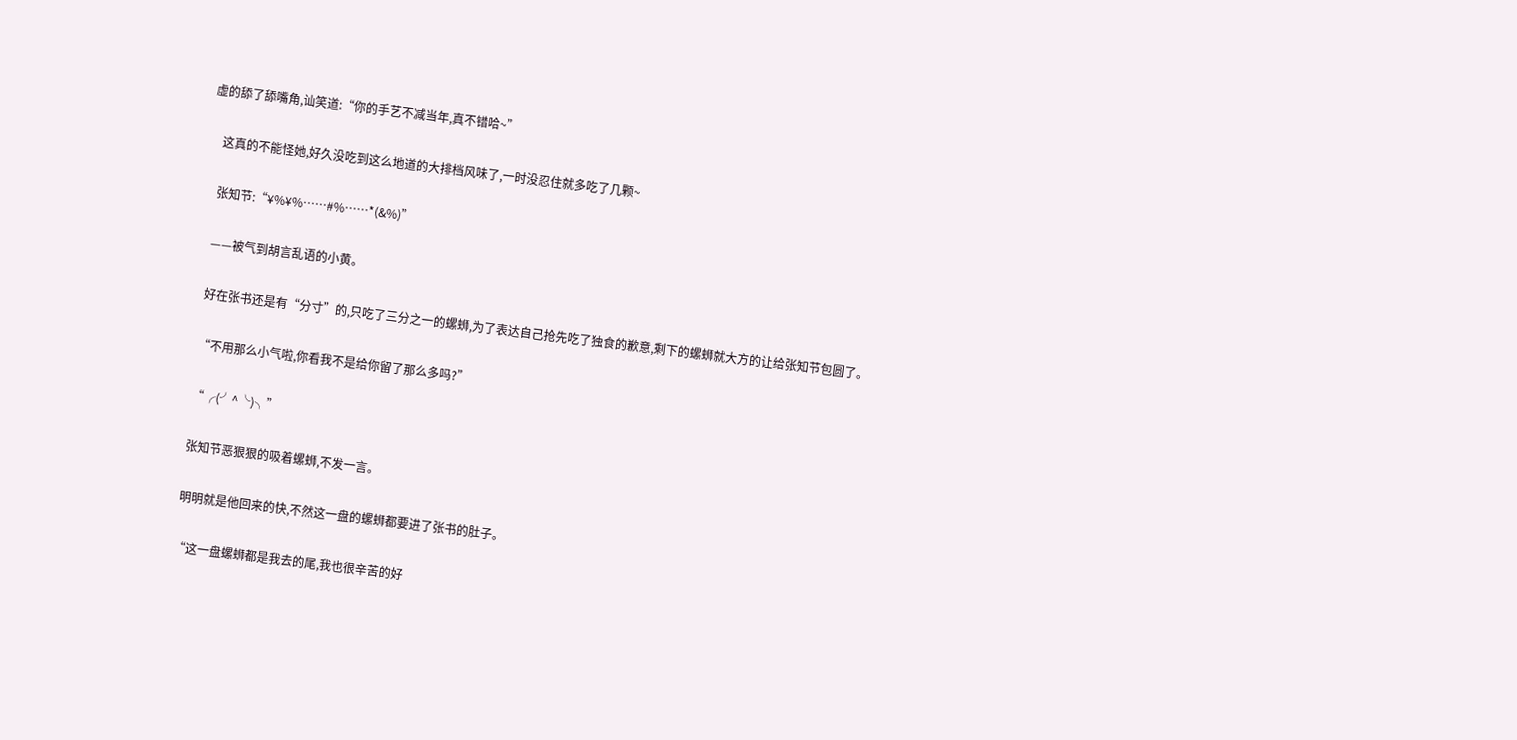虚的舔了舔嘴角,讪笑道:“你的手艺不减当年,真不错哈~”


    这真的不能怪她,好久没吃到这么地道的大排档风味了,一时没忍住就多吃了几颗~


    张知节:“¥%¥%……#%……*(&%)”


    ——被气到胡言乱语的小黄。


    好在张书还是有“分寸”的,只吃了三分之一的螺蛳,为了表达自己抢先吃了独食的歉意,剩下的螺蛳就大方的让给张知节包圆了。


    “不用那么小气啦,你看我不是给你留了那么多吗?”


    “╭(╯^╰)╮”


    张知节恶狠狠的吸着螺蛳,不发一言。


    明明就是他回来的快,不然这一盘的螺蛳都要进了张书的肚子。


    “这一盘螺蛳都是我去的尾,我也很辛苦的好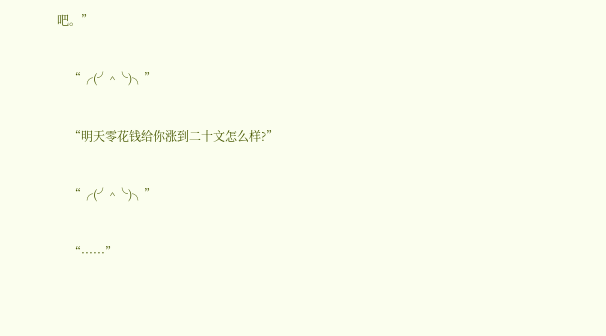吧。”


    “╭(╯^╰)╮”


    “明天零花钱给你涨到二十文怎么样?”


    “╭(╯^╰)╮”


    “······”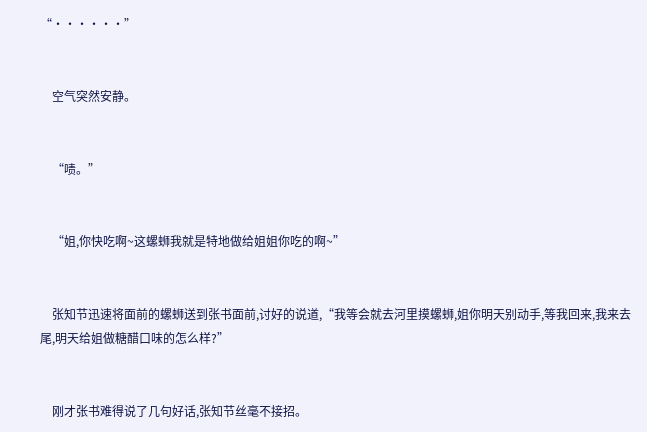“······”


    空气突然安静。


    “啧。”


    “姐,你快吃啊~这螺蛳我就是特地做给姐姐你吃的啊~”


    张知节迅速将面前的螺蛳送到张书面前,讨好的说道,“我等会就去河里摸螺蛳,姐你明天别动手,等我回来,我来去尾,明天给姐做糖醋口味的怎么样?”


    刚才张书难得说了几句好话,张知节丝毫不接招。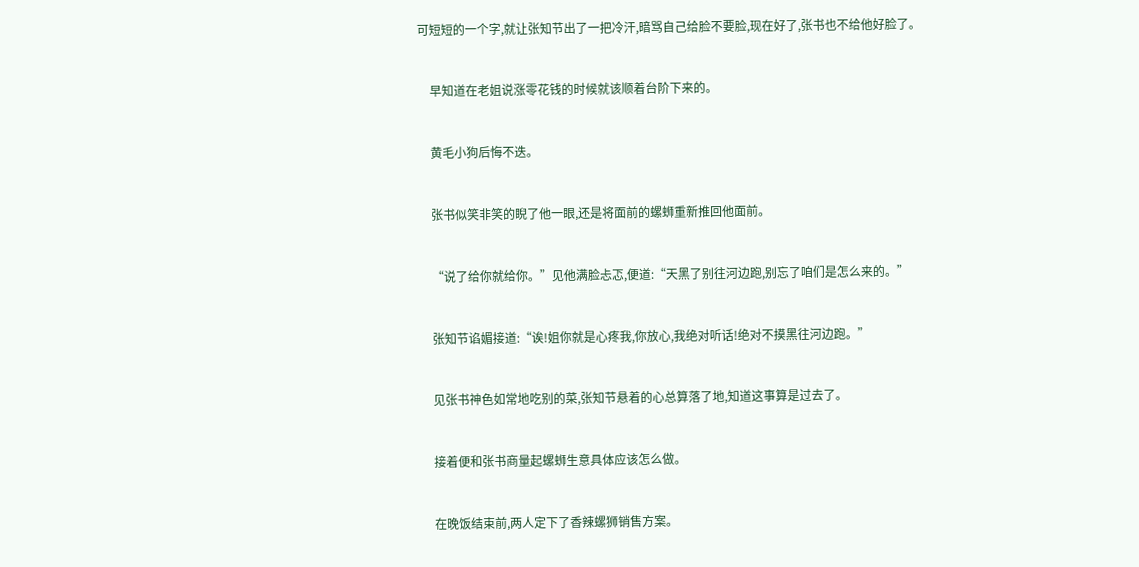可短短的一个字,就让张知节出了一把冷汗,暗骂自己给脸不要脸,现在好了,张书也不给他好脸了。


    早知道在老姐说涨零花钱的时候就该顺着台阶下来的。


    黄毛小狗后悔不迭。


    张书似笑非笑的睨了他一眼,还是将面前的螺蛳重新推回他面前。


    “说了给你就给你。”见他满脸忐忑,便道:“天黑了别往河边跑,别忘了咱们是怎么来的。”


    张知节谄媚接道:“诶!姐你就是心疼我,你放心,我绝对听话!绝对不摸黑往河边跑。”


    见张书神色如常地吃别的菜,张知节悬着的心总算落了地,知道这事算是过去了。


    接着便和张书商量起螺蛳生意具体应该怎么做。


    在晚饭结束前,两人定下了香辣螺狮销售方案。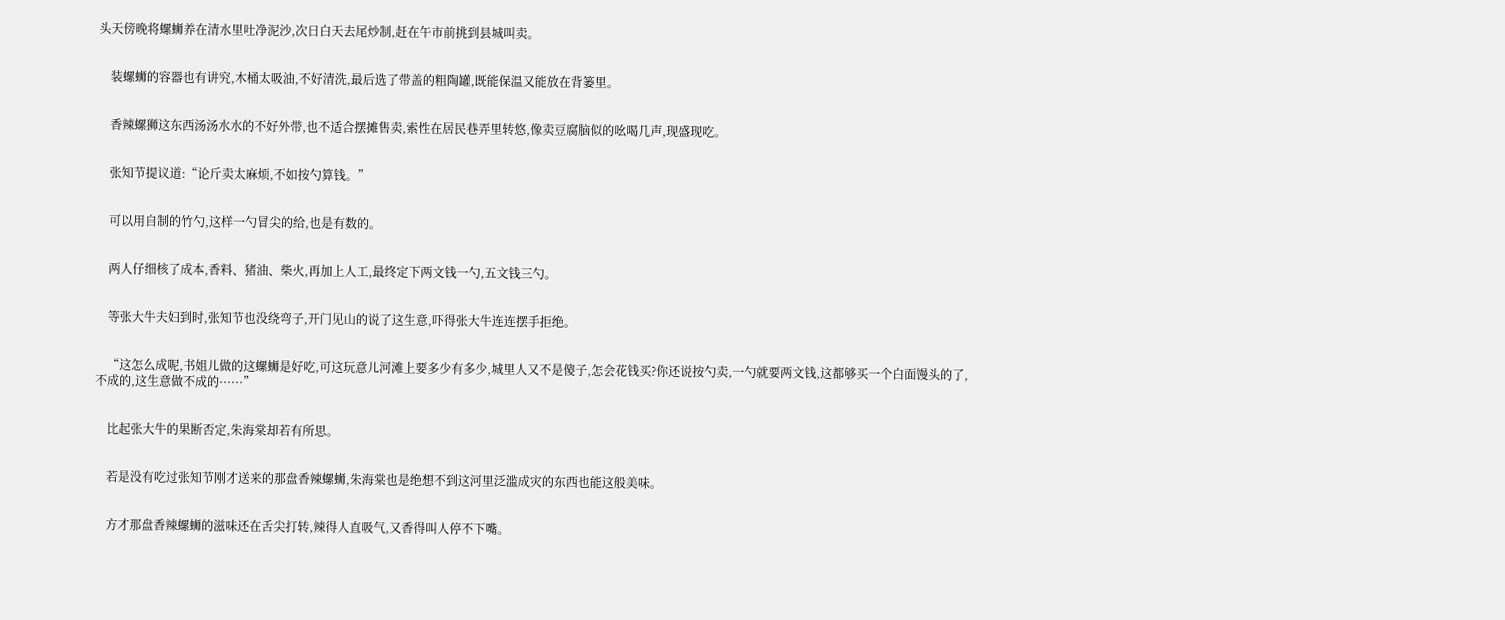头天傍晚将螺蛳养在清水里吐净泥沙,次日白天去尾炒制,赶在午市前挑到县城叫卖。


    装螺蛳的容器也有讲究,木桶太吸油,不好清洗,最后选了带盖的粗陶罐,既能保温又能放在背篓里。


    香辣螺狮这东西汤汤水水的不好外带,也不适合摆摊售卖,索性在居民巷弄里转悠,像卖豆腐脑似的吆喝几声,现盛现吃。


    张知节提议道:“论斤卖太麻烦,不如按勺算钱。”


    可以用自制的竹勺,这样一勺冒尖的给,也是有数的。


    两人仔细核了成本,香料、猪油、柴火,再加上人工,最终定下两文钱一勺,五文钱三勺。


    等张大牛夫妇到时,张知节也没绕弯子,开门见山的说了这生意,吓得张大牛连连摆手拒绝。


    “这怎么成呢,书姐儿做的这螺蛳是好吃,可这玩意儿河滩上要多少有多少,城里人又不是傻子,怎会花钱买?你还说按勺卖,一勺就要两文钱,这都够买一个白面馒头的了,不成的,这生意做不成的······”


    比起张大牛的果断否定,朱海棠却若有所思。


    若是没有吃过张知节刚才送来的那盘香辣螺蛳,朱海棠也是绝想不到这河里泛滥成灾的东西也能这般美味。


    方才那盘香辣螺蛳的滋味还在舌尖打转,辣得人直吸气,又香得叫人停不下嘴。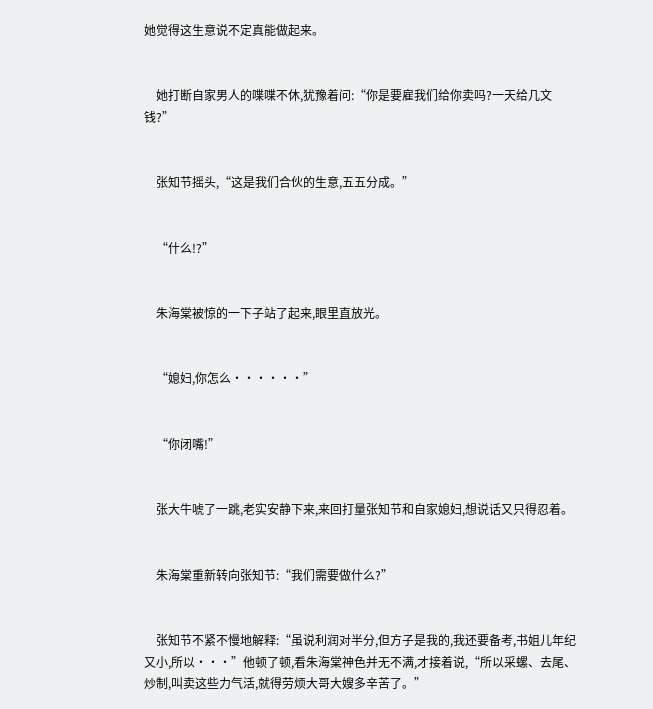她觉得这生意说不定真能做起来。


    她打断自家男人的喋喋不休,犹豫着问:“你是要雇我们给你卖吗?一天给几文钱?”


    张知节摇头,“这是我们合伙的生意,五五分成。”


    “什么!?”


    朱海棠被惊的一下子站了起来,眼里直放光。


    “媳妇,你怎么······”


    “你闭嘴!”


    张大牛唬了一跳,老实安静下来,来回打量张知节和自家媳妇,想说话又只得忍着。


    朱海棠重新转向张知节:“我们需要做什么?”


    张知节不紧不慢地解释:“虽说利润对半分,但方子是我的,我还要备考,书姐儿年纪又小,所以···”他顿了顿,看朱海棠神色并无不满,才接着说,“所以采螺、去尾、炒制,叫卖这些力气活,就得劳烦大哥大嫂多辛苦了。”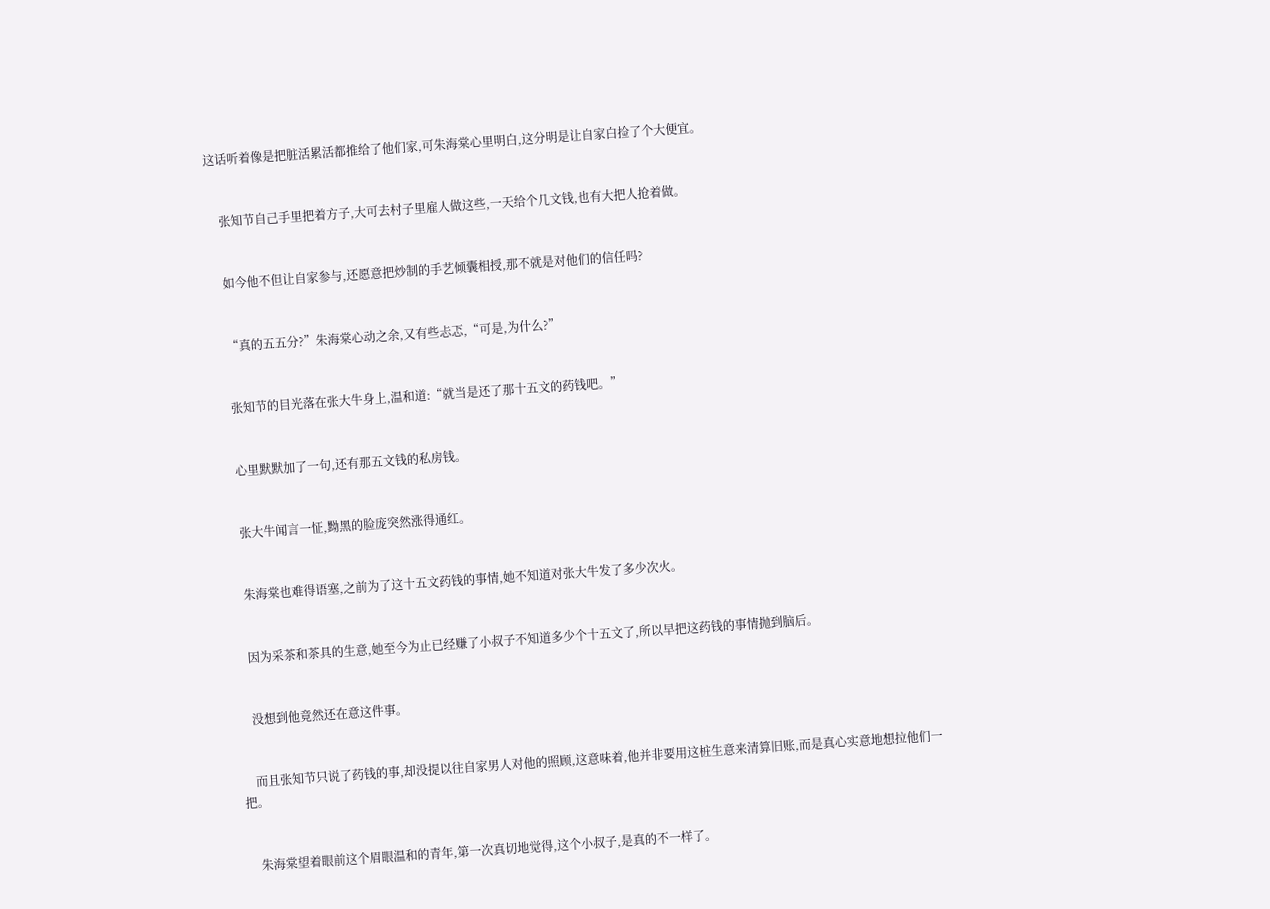这话听着像是把脏活累活都推给了他们家,可朱海棠心里明白,这分明是让自家白捡了个大便宜。


    张知节自己手里把着方子,大可去村子里雇人做这些,一天给个几文钱,也有大把人抢着做。


    如今他不但让自家参与,还愿意把炒制的手艺倾囊相授,那不就是对他们的信任吗?


    “真的五五分?”朱海棠心动之余,又有些忐忑,“可是,为什么?”


    张知节的目光落在张大牛身上,温和道:“就当是还了那十五文的药钱吧。”


    心里默默加了一句,还有那五文钱的私房钱。


    张大牛闻言一怔,黝黑的脸庞突然涨得通红。


    朱海棠也难得语塞,之前为了这十五文药钱的事情,她不知道对张大牛发了多少次火。


    因为采茶和茶具的生意,她至今为止已经赚了小叔子不知道多少个十五文了,所以早把这药钱的事情抛到脑后。


    没想到他竟然还在意这件事。


    而且张知节只说了药钱的事,却没提以往自家男人对他的照顾,这意味着,他并非要用这桩生意来清算旧账,而是真心实意地想拉他们一把。


    朱海棠望着眼前这个眉眼温和的青年,第一次真切地觉得,这个小叔子,是真的不一样了。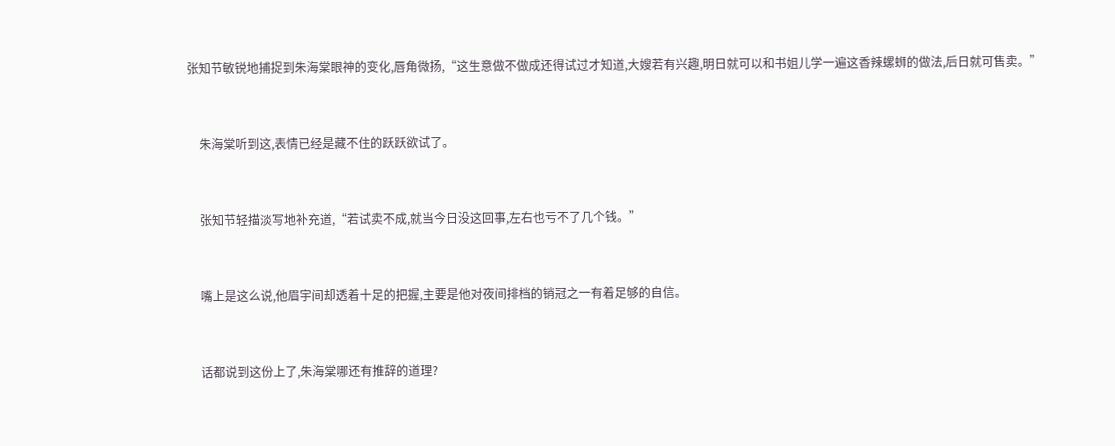张知节敏锐地捕捉到朱海棠眼神的变化,唇角微扬,“这生意做不做成还得试过才知道,大嫂若有兴趣,明日就可以和书姐儿学一遍这香辣螺蛳的做法,后日就可售卖。”


    朱海棠听到这,表情已经是藏不住的跃跃欲试了。


    张知节轻描淡写地补充道,“若试卖不成,就当今日没这回事,左右也亏不了几个钱。”


    嘴上是这么说,他眉宇间却透着十足的把握,主要是他对夜间排档的销冠之一有着足够的自信。


    话都说到这份上了,朱海棠哪还有推辞的道理?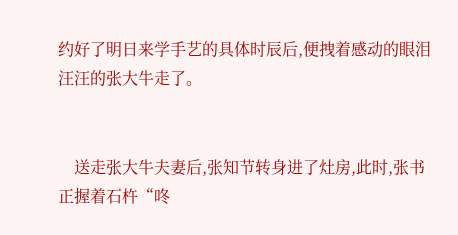约好了明日来学手艺的具体时辰后,便拽着感动的眼泪汪汪的张大牛走了。


    送走张大牛夫妻后,张知节转身进了灶房,此时,张书正握着石杵“咚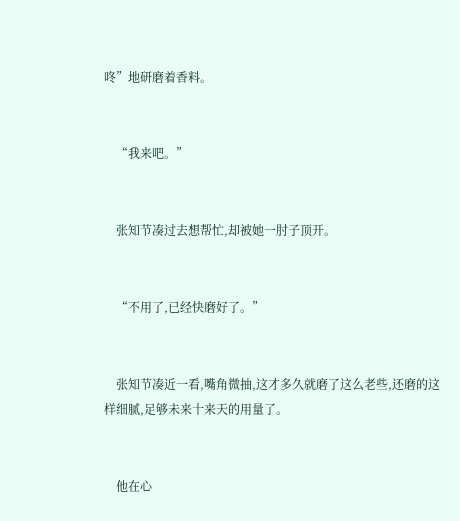咚”地研磨着香料。


    “我来吧。”


    张知节凑过去想帮忙,却被她一肘子顶开。


    “不用了,已经快磨好了。”


    张知节凑近一看,嘴角微抽,这才多久就磨了这么老些,还磨的这样细腻,足够未来十来天的用量了。


    他在心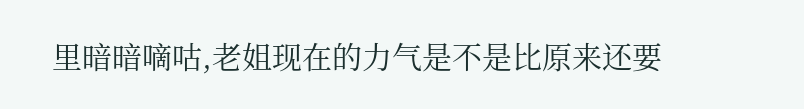里暗暗嘀咕,老姐现在的力气是不是比原来还要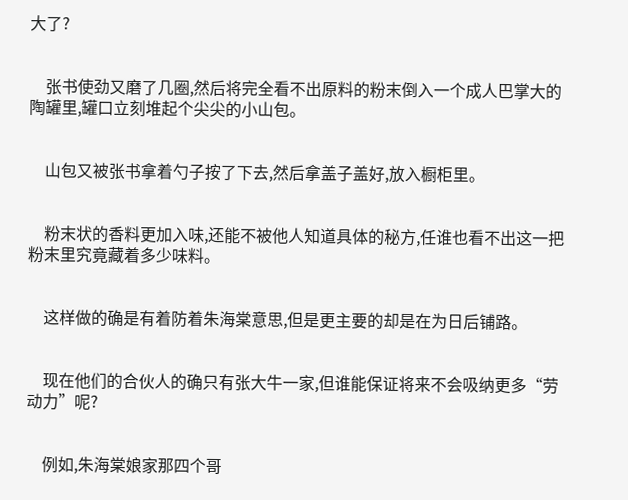大了?


    张书使劲又磨了几圈,然后将完全看不出原料的粉末倒入一个成人巴掌大的陶罐里,罐口立刻堆起个尖尖的小山包。


    山包又被张书拿着勺子按了下去,然后拿盖子盖好,放入橱柜里。


    粉末状的香料更加入味,还能不被他人知道具体的秘方,任谁也看不出这一把粉末里究竟藏着多少味料。


    这样做的确是有着防着朱海棠意思,但是更主要的却是在为日后铺路。


    现在他们的合伙人的确只有张大牛一家,但谁能保证将来不会吸纳更多“劳动力”呢?


    例如,朱海棠娘家那四个哥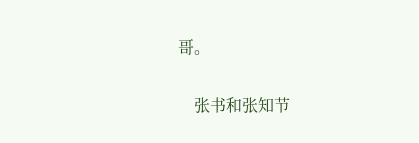哥。


    张书和张知节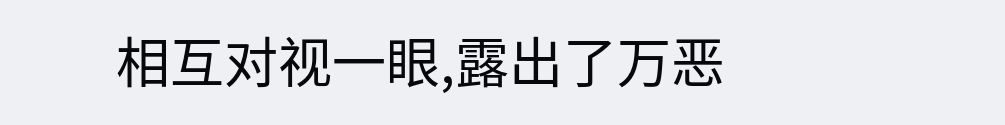相互对视一眼,露出了万恶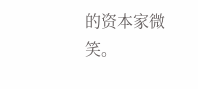的资本家微笑。